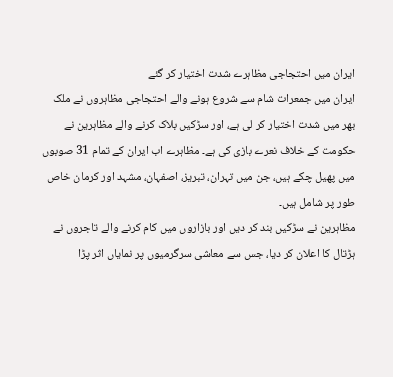ایران میں احتجاجی مظاہرے شدت اختیار کر گئے
ایران میں جمعرات شام سے شروع ہونے والے احتجاجی مظاہروں نے ملک بھر میں شدت اختیار کر لی ہے، اور سڑکیں بلاک کرنے والے مظاہرین نے حکومت کے خلاف نعرے بازی کی ہے۔ مظاہرے اب ایران کے تمام 31 صوبوں میں پھیل چکے ہیں، جن میں تہران، تبریز، اصفہان، مشہد اور کرمان خاص طور پر شامل ہیں۔
مظاہرین نے سڑکیں بند کر دیں اور بازاروں میں کام کرنے والے تاجروں نے ہڑتال کا اعلان کر دیا، جس سے معاشی سرگرمیوں پر نمایاں اثر پڑا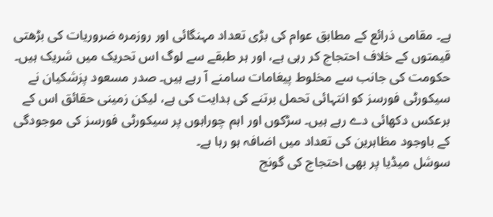ہے۔ مقامی ذرائع کے مطابق عوام کی بڑی تعداد مہنگائی اور روزمرہ ضروریات کی بڑھتی قیمتوں کے خلاف احتجاج کر رہی ہے، اور ہر طبقے سے لوگ اس تحریک میں شریک ہیں۔
حکومت کی جانب سے مخلوط پیغامات سامنے آ رہے ہیں۔ صدر مسعود پزشکیان نے سیکورٹی فورسز کو انتہائی تحمل برتنے کی ہدایت کی ہے، لیکن زمینی حقائق اس کے برعکس دکھائی دے رہے ہیں۔ سڑکوں اور اہم چوراہوں پر سیکورٹی فورسز کی موجودگی کے باوجود مظاہرین کی تعداد میں اضافہ ہو رہا ہے۔
سوشل میڈیا پر بھی احتجاج کی گونج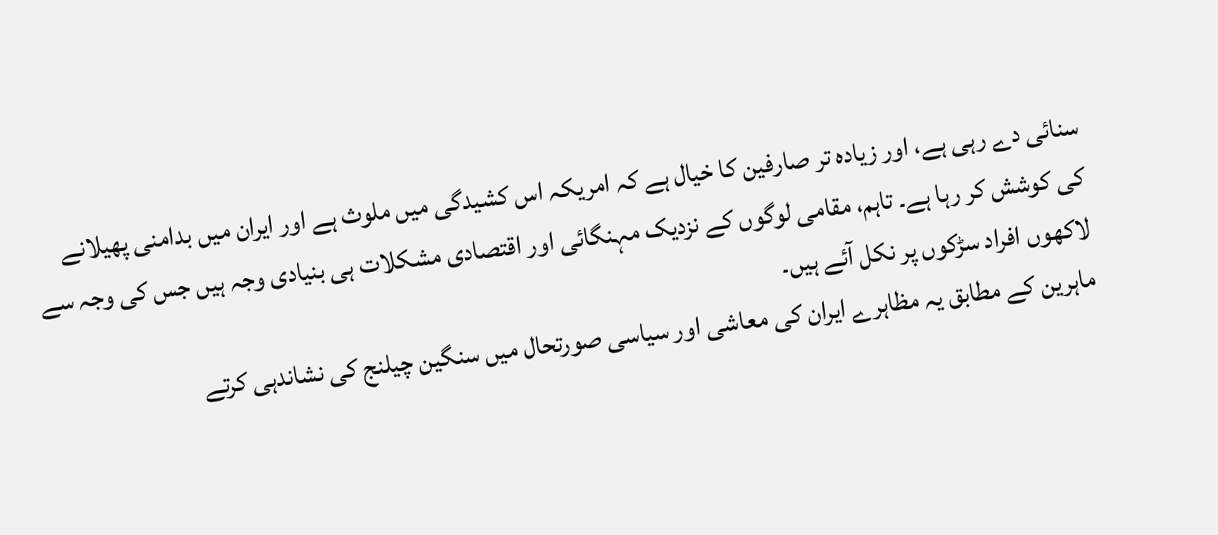سنائی دے رہی ہے، اور زیادہ تر صارفین کا خیال ہے کہ امریکہ اس کشیدگی میں ملوث ہے اور ایران میں بدامنی پھیلانے کی کوشش کر رہا ہے۔ تاہم، مقامی لوگوں کے نزدیک مہنگائی اور اقتصادی مشکلات ہی بنیادی وجہ ہیں جس کی وجہ سے لاکھوں افراد سڑکوں پر نکل آئے ہیں۔
ماہرین کے مطابق یہ مظاہرے ایران کی معاشی اور سیاسی صورتحال میں سنگین چیلنج کی نشاندہی کرتے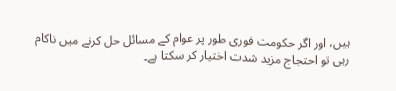ہیں، اور اگر حکومت فوری طور پر عوام کے مسائل حل کرنے میں ناکام رہی تو احتجاج مزید شدت اختیار کر سکتا ہے۔